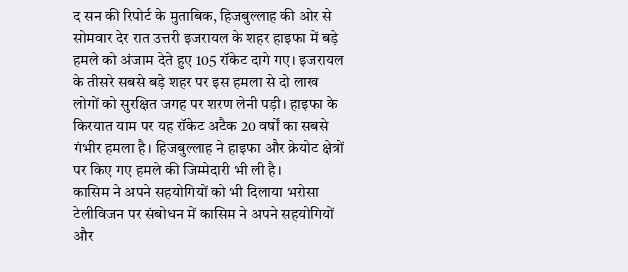द सन की रिपोर्ट के मुताबिक, हिजबुल्लाह की ओर से सोमवार देर रात उत्तरी इजरायल के शहर हाइफा में बड़े हमले को अंजाम देते हुए 105 रॉकेट दागे गए। इजरायल के तीसरे सबसे बड़े शहर पर इस हमला से दो लाख लोगों को सुरक्षित जगह पर शरण लेनी पड़ी। हाइफा के किरयात याम पर यह रॉकेट अटैक 20 वर्षों का सबसे गंभीर हमला है। हिजबुल्लाह ने हाइफा और क्रेयोट क्षेत्रों पर किए गए हमले की जिम्मेदारी भी ली है।
कासिम ने अपने सहयोगियों को भी दिलाया भरोसा
टेलीविजन पर संबोधन में कासिम ने अपने सहयोगियों और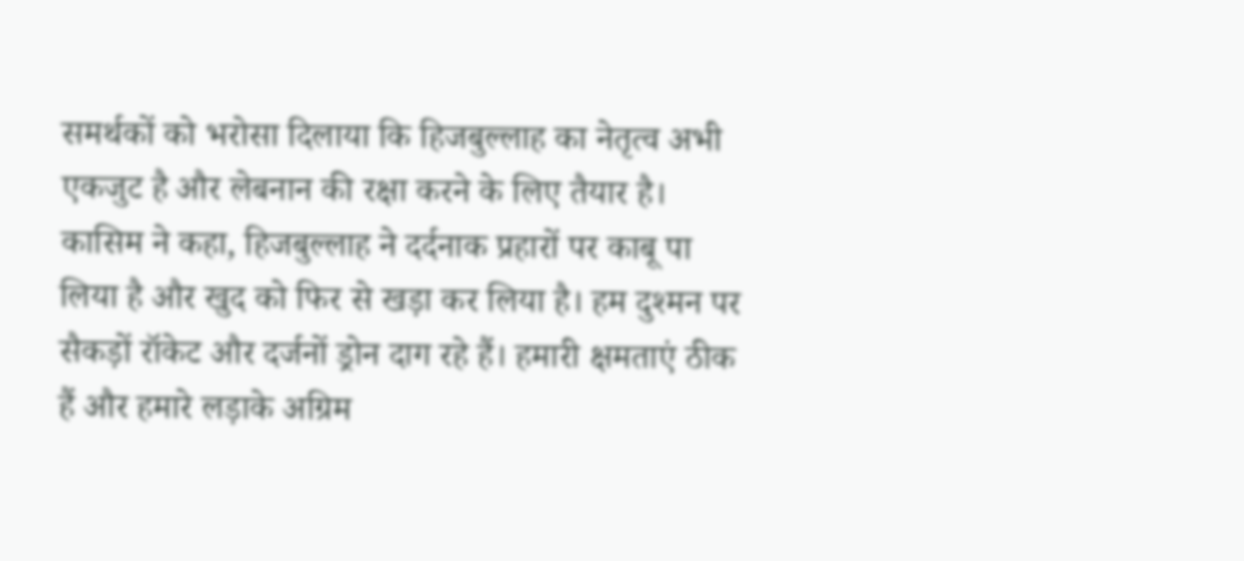समर्थकों को भरोसा दिलाया कि हिजबुल्लाह का नेतृत्व अभी एकजुट है और लेबनान की रक्षा करने के लिए तैयार है। कासिम ने कहा, हिजबुल्लाह ने दर्दनाक प्रहारों पर काबू पा लिया है और खुद को फिर से खड़ा कर लिया है। हम दुश्मन पर सैकड़ों रॉकेट और दर्जनों ड्रोन दाग रहे हैं। हमारी क्षमताएं ठीक हैं और हमारे लड़ाके अग्रिम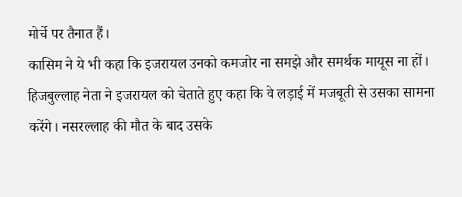मोर्चे पर तैनात हैं।
कासिम ने ये भी कहा कि इजरायल उनको कमजोर ना समझे और समर्थक मायूस ना हों। हिजबुल्लाह नेता ने इजरायल को चेताते हुए कहा कि वे लड़ाई में मजबूती से उसका सामना करेंगे। नसरल्लाह की मौत के बाद उसके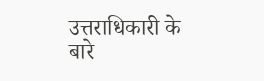उत्तराधिकारी के बारे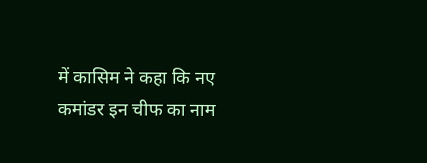में कासिम ने कहा कि नए कमांडर इन चीफ का नाम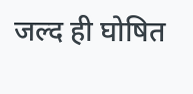जल्द ही घोषित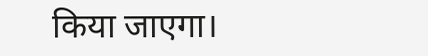किया जाएगा।